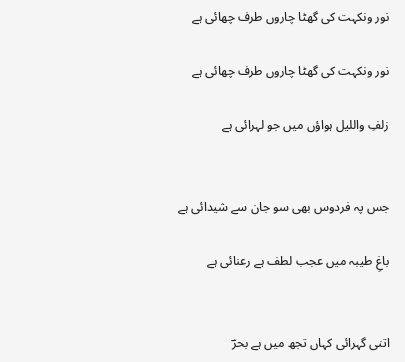نور ونکہت کی گھٹا چاروں طرف چھائی ہے

نور ونکہت کی گھٹا چاروں طرف چھائی ہے

زلفِ واللیل ہواؤں میں جو لہرائی ہے


جس پہ فردوس بھی سو جان سے شیدائی ہے

باغِ طیبہ میں عجب لطف ہے رعنائی ہے


اتنی گہرائی کہاں تجھ میں ہے بحرؔ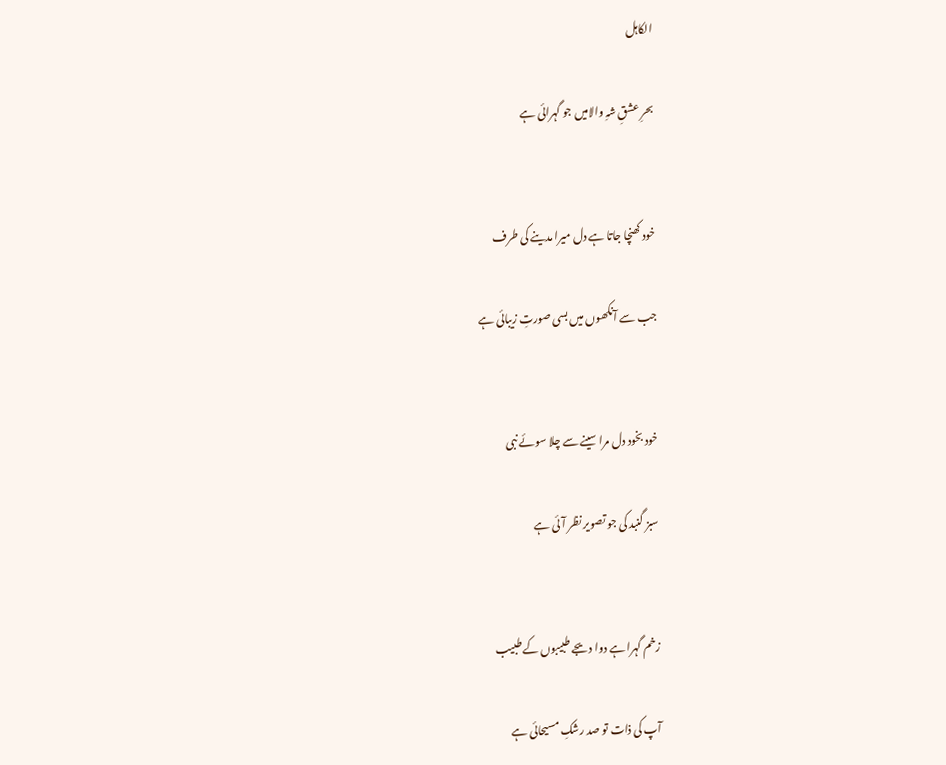الکاہل

بحرِ عشقِ شہِ والامیں جو گہرائی ہے


خود کھنچا جاتا ہے دل میرا مدینے کی طرف

جب سے آنکھوں میں بسی صورتِ زیبائی ہے


خود بخود دل مرا سینے سے چلا سوئے نبی

سبز گنبد کی جو تصویر نظر آئی ہے


زخم گہرا ہے دوا دیجے طبیبوں کے طبیب

آپ کی ذات تو صد رشکِ مسیحائی ہے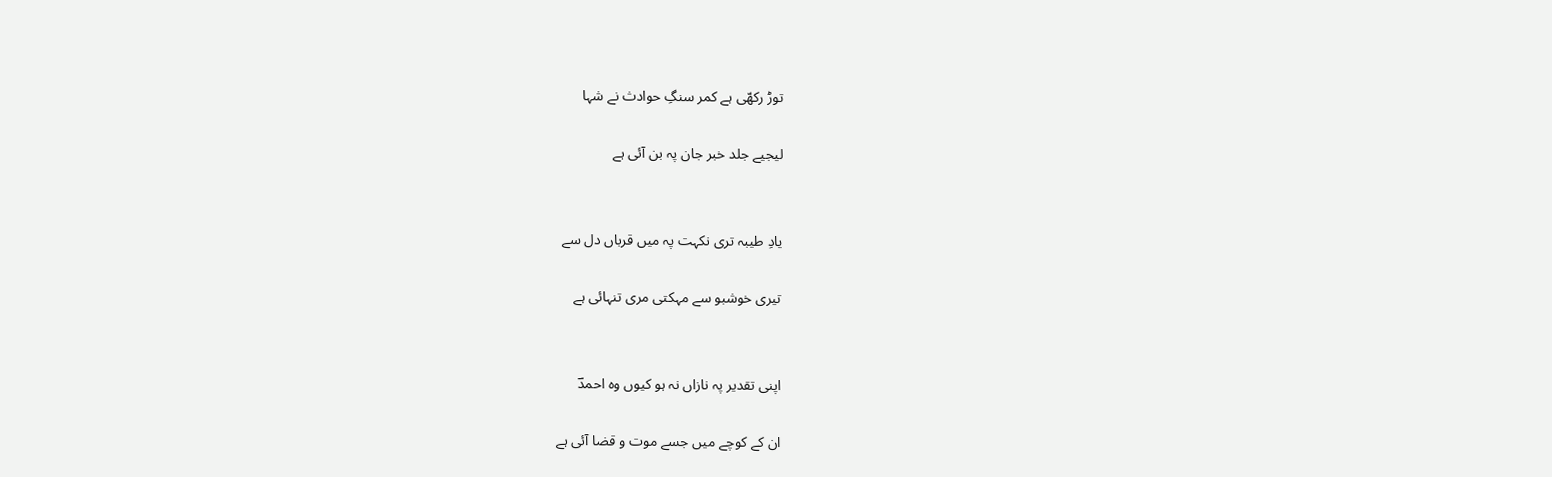توڑ رکھّی ہے کمر سنگِ حوادث نے شہا

لیجیے جلد خبر جان پہ بن آئی ہے


یادِ طیبہ تری نکہت پہ میں قرباں دل سے

تیری خوشبو سے مہکتی مری تنہائی ہے


اپنی تقدیر پہ نازاں نہ ہو کیوں وہ احمدؔ

ان کے کوچے میں جسے موت و قضا آئی ہے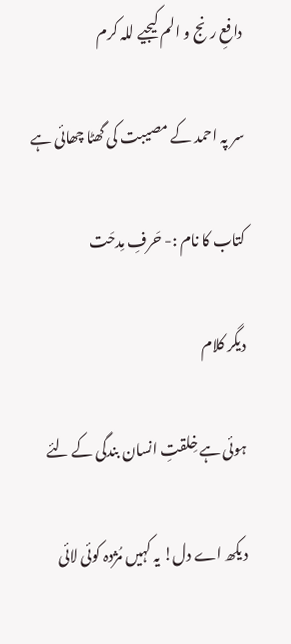دافعِ رنج و الم کیجیے للہ کرم

سر پہ احمد کے مصیبت کی گھٹا چھائی ہے

کتاب کا نام :- حَرفِ مِدحَت

دیگر کلام

ہوئی ہے خِلقتِ انسان بندگی کے لئے

دیکھ اے دل! یہ کہیں مُژدہ کوئی لائی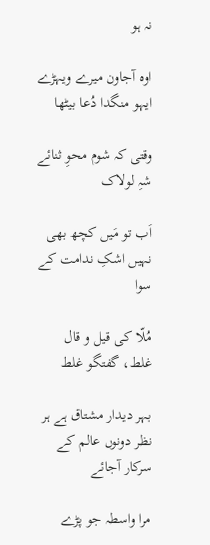نہ ہو

اوہ آجاون میرے ویہڑے ایہو منگدا دُعا بیٹھا

وقتی کہ شوم محوِ ثنائے شہِ لولاک

اَب تو مَیں کچھ بھی نہیں اشکِ ندامت کے سوا

مُلّا کی قیل و قال غلط، گفتگو غلط

بہر دیدار مشتاق ہے ہر نظر دونوں عالم کے سرکار آجائے

مرا واسطہ جو پڑے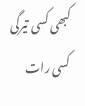کبھی کسی تیرگی کسی رات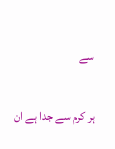سے

ہر کرم سے جدا ہے ان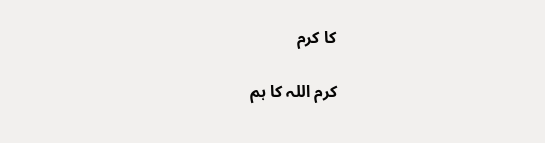کا کرم

کرم اللہ کا ہم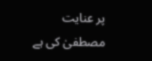پر عنایت مصطفیٰ کی ہے